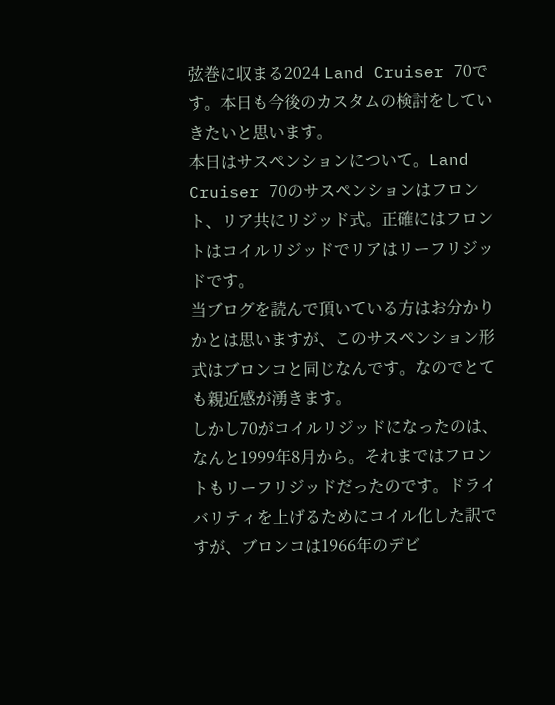弦巻に収まる2024 Land Cruiser 70です。本日も今後のカスタムの検討をしていきたいと思います。
本日はサスペンションについて。Land Cruiser 70のサスペンションはフロント、リア共にリジッド式。正確にはフロントはコイルリジッドでリアはリーフリジッドです。
当ブログを読んで頂いている方はお分かりかとは思いますが、このサスペンション形式はブロンコと同じなんです。なのでとても親近感が湧きます。
しかし70がコイルリジッドになったのは、なんと1999年8月から。それまではフロントもリーフリジッドだったのです。ドライバリティを上げるためにコイル化した訳ですが、ブロンコは1966年のデビ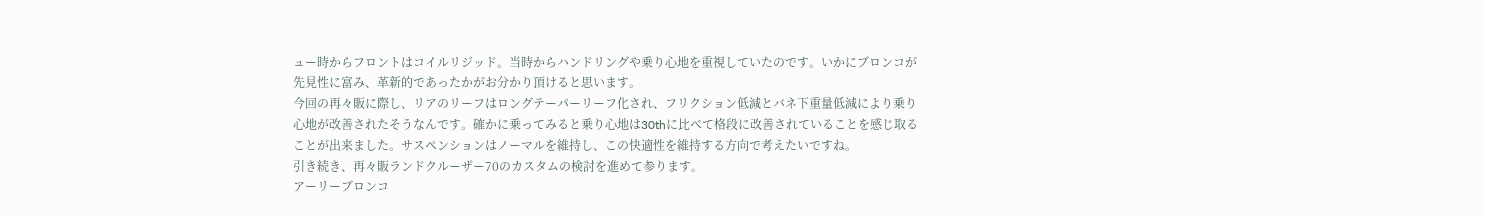ュー時からフロントはコイルリジッド。当時からハンドリングや乗り心地を重視していたのです。いかにブロンコが先見性に富み、革新的であったかがお分かり頂けると思います。
今回の再々販に際し、リアのリーフはロングテーパーリーフ化され、フリクション低減とバネ下重量低減により乗り心地が改善されたそうなんです。確かに乗ってみると乗り心地は30thに比べて格段に改善されていることを感じ取ることが出来ました。サスペンションはノーマルを維持し、この快適性を維持する方向で考えたいですね。
引き続き、再々販ランドクルーザー70のカスタムの検討を進めて参ります。
アーリーブロンコ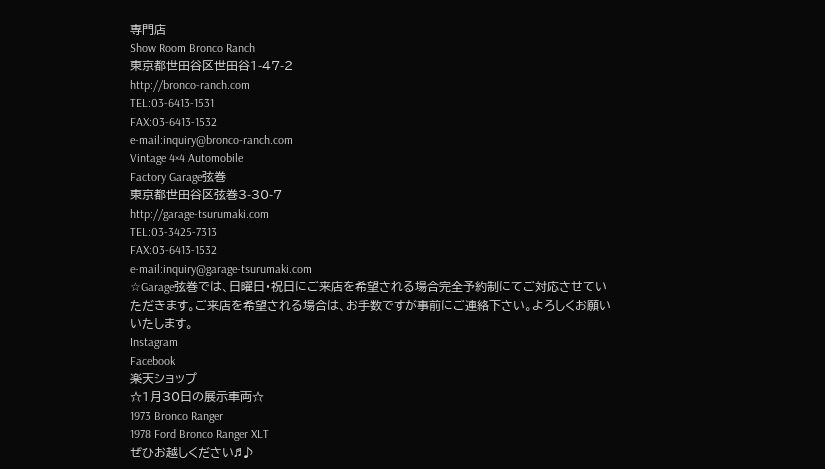専門店
Show Room Bronco Ranch
東京都世田谷区世田谷1-47-2
http://bronco-ranch.com
TEL:03-6413-1531
FAX:03-6413-1532
e-mail:inquiry@bronco-ranch.com
Vintage 4×4 Automobile
Factory Garage弦巻
東京都世田谷区弦巻3-30-7
http://garage-tsurumaki.com
TEL:03-3425-7313
FAX:03-6413-1532
e-mail:inquiry@garage-tsurumaki.com
☆Garage弦巻では、日曜日・祝日にご来店を希望される場合完全予約制にてご対応させていただきます。ご来店を希望される場合は、お手数ですが事前にご連絡下さい。よろしくお願いいたします。
Instagram
Facebook
楽天ショップ
☆1月30日の展示車両☆
1973 Bronco Ranger
1978 Ford Bronco Ranger XLT
ぜひお越しください♬♪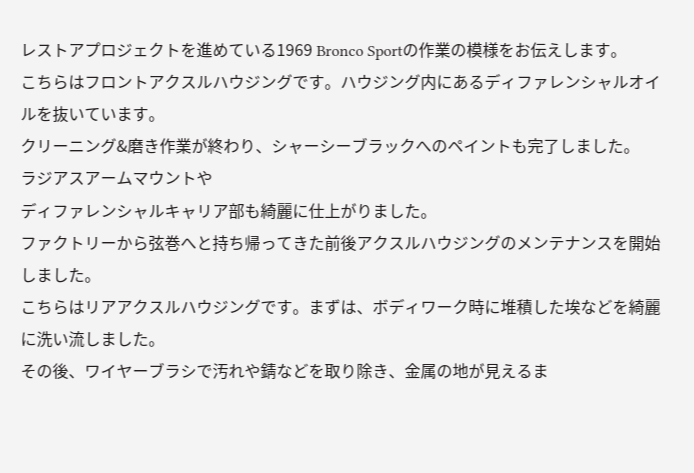レストアプロジェクトを進めている1969 Bronco Sportの作業の模様をお伝えします。
こちらはフロントアクスルハウジングです。ハウジング内にあるディファレンシャルオイルを抜いています。
クリーニング&磨き作業が終わり、シャーシーブラックへのペイントも完了しました。
ラジアスアームマウントや
ディファレンシャルキャリア部も綺麗に仕上がりました。
ファクトリーから弦巻へと持ち帰ってきた前後アクスルハウジングのメンテナンスを開始しました。
こちらはリアアクスルハウジングです。まずは、ボディワーク時に堆積した埃などを綺麗に洗い流しました。
その後、ワイヤーブラシで汚れや錆などを取り除き、金属の地が見えるま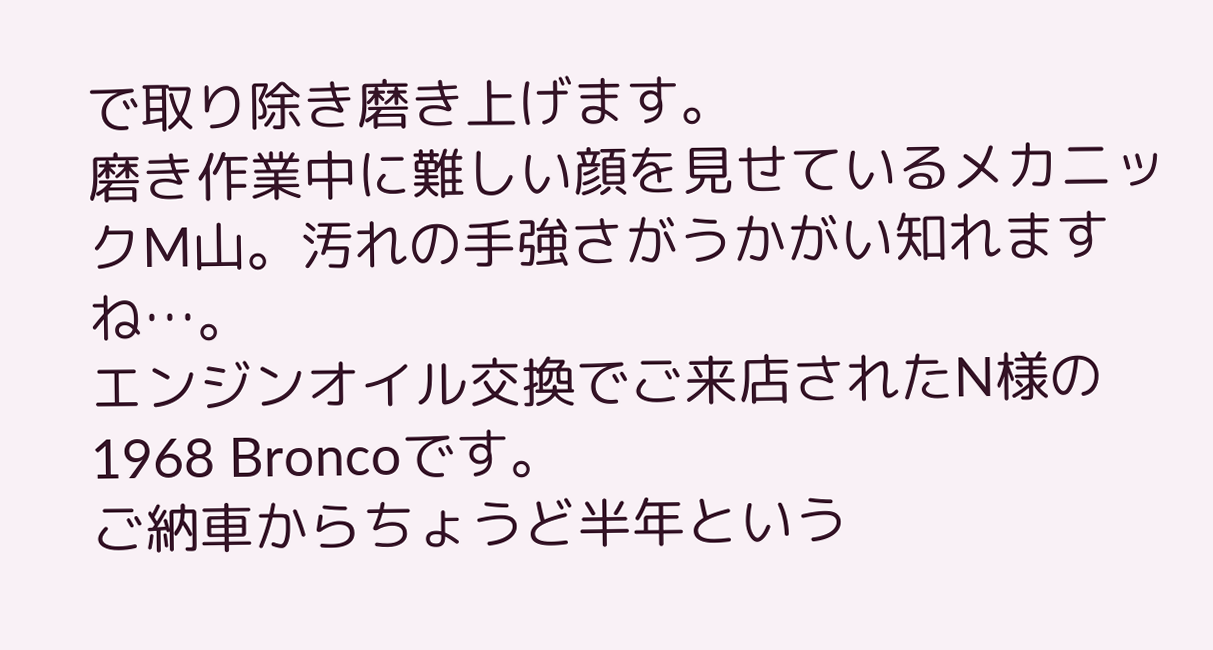で取り除き磨き上げます。
磨き作業中に難しい顔を見せているメカニックM山。汚れの手強さがうかがい知れますね…。
エンジンオイル交換でご来店されたN様の1968 Broncoです。
ご納車からちょうど半年という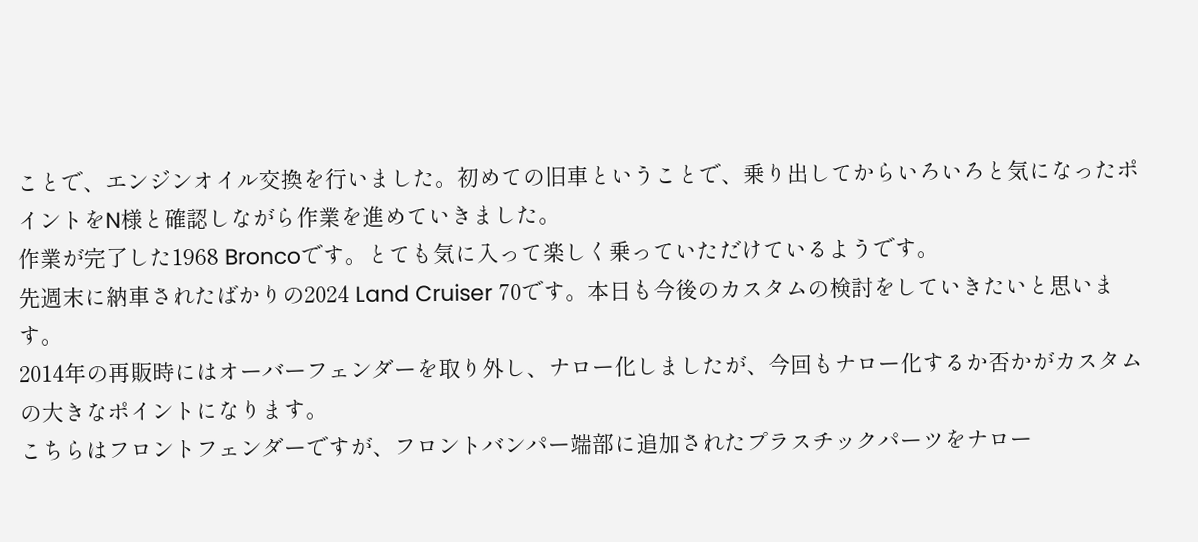ことで、エンジンオイル交換を行いました。初めての旧車ということで、乗り出してからいろいろと気になったポイントをN様と確認しながら作業を進めていきました。
作業が完了した1968 Broncoです。とても気に入って楽しく乗っていただけているようです。
先週末に納車されたばかりの2024 Land Cruiser 70です。本日も今後のカスタムの検討をしていきたいと思います。
2014年の再販時にはオーバーフェンダーを取り外し、ナロー化しましたが、今回もナロー化するか否かがカスタムの大きなポイントになります。
こちらはフロントフェンダーですが、フロントバンパー端部に追加されたプラスチックパーツをナロー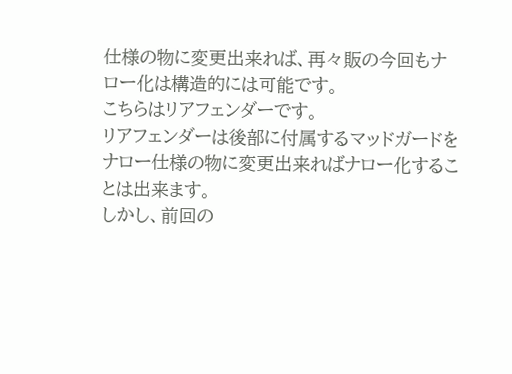仕様の物に変更出来れば、再々販の今回もナロー化は構造的には可能です。
こちらはリアフェンダーです。
リアフェンダーは後部に付属するマッドガードをナロー仕様の物に変更出来ればナロー化することは出来ます。
しかし、前回の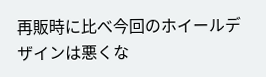再販時に比べ今回のホイールデザインは悪くな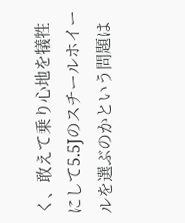く、敢えて乗り心地を犠牲にして5.5Jのスチールホイールを選ぶのかという問題は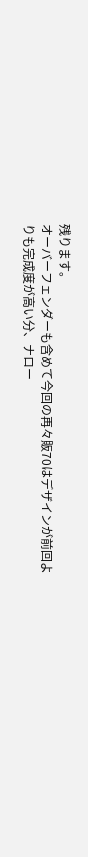残ります。
オーバーフェンダーも含めて今回の再々販70はデザインが前回よりも完成度が高い分、ナロー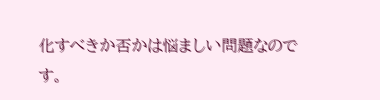化すべきか否かは悩ましい問題なのです。